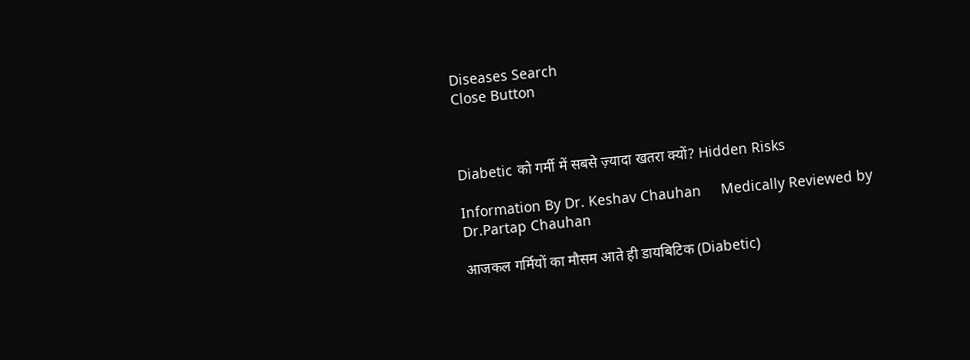Diseases Search
Close Button



Diabetic को गर्मी में सबसे ज़्यादा खतरा क्यों? Hidden Risks

Information By Dr. Keshav Chauhan     Medically Reviewed by Dr.Partap Chauhan

आजकल गर्मियों का मौसम आते ही डायबिटिक (Diabetic)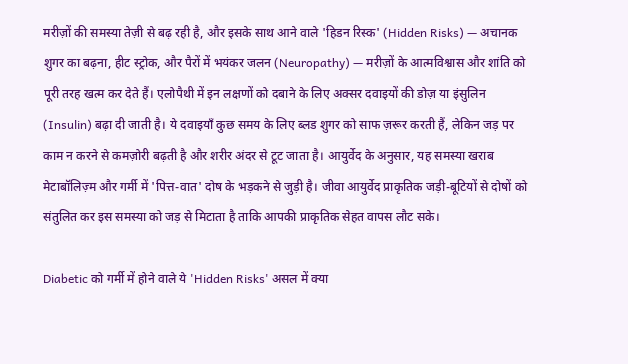मरीज़ों की समस्या तेज़ी से बढ़ रही है, और इसके साथ आने वाले 'हिडन रिस्क' (Hidden Risks) — अचानक शुगर का बढ़ना, हीट स्ट्रोक, और पैरों में भयंकर जलन (Neuropathy) — मरीज़ों के आत्मविश्वास और शांति को पूरी तरह खत्म कर देते हैं। एलोपैथी में इन लक्षणों को दबाने के लिए अक्सर दवाइयों की डोज़ या इंसुलिन (Insulin) बढ़ा दी जाती है। ये दवाइयाँ कुछ समय के लिए ब्लड शुगर को साफ ज़रूर करती हैं, लेकिन जड़ पर काम न करने से कमज़ोरी बढ़ती है और शरीर अंदर से टूट जाता है। आयुर्वेद के अनुसार, यह समस्या खराब मेटाबॉलिज़्म और गर्मी में 'पित्त-वात' दोष के भड़कने से जुड़ी है। जीवा आयुर्वेद प्राकृतिक जड़ी-बूटियों से दोषों को संतुलित कर इस समस्या को जड़ से मिटाता है ताकि आपकी प्राकृतिक सेहत वापस लौट सके।

Diabetic को गर्मी में होने वाले ये 'Hidden Risks' असल में क्या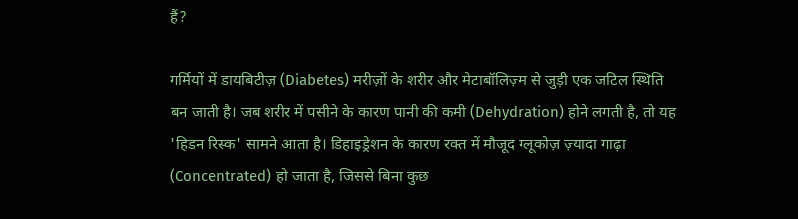हैं?

गर्मियों में डायबिटीज़ (Diabetes) मरीज़ों के शरीर और मेटाबॉलिज़्म से जुड़ी एक जटिल स्थिति बन जाती है। जब शरीर में पसीने के कारण पानी की कमी (Dehydration) होने लगती है, तो यह 'हिडन रिस्क' सामने आता है। डिहाइड्रेशन के कारण रक्त में मौजूद ग्लूकोज़ ज़्यादा गाढ़ा (Concentrated) हो जाता है, जिससे बिना कुछ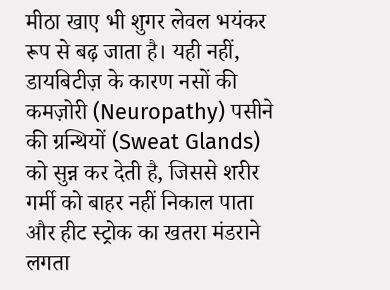मीठा खाए भी शुगर लेवल भयंकर रूप से बढ़ जाता है। यही नहीं, डायबिटीज़ के कारण नसों की कमज़ोरी (Neuropathy) पसीने की ग्रन्थियों (Sweat Glands) को सुन्न कर देती है, जिससे शरीर गर्मी को बाहर नहीं निकाल पाता और हीट स्ट्रोक का खतरा मंडराने लगता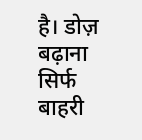है। डोज़ बढ़ाना सिर्फ बाहरी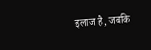इलाज है, जबकि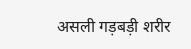असली गड़बड़ी शरीर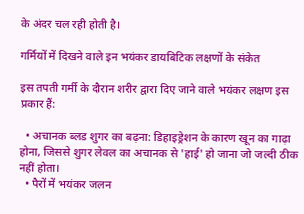के अंदर चल रही होती है।

गर्मियों में दिखने वाले इन भयंकर डायबिटिक लक्षणों के संकेत

इस तपती गर्मी के दौरान शरीर द्वारा दिए जाने वाले भयंकर लक्षण इस प्रकार हैं:

  • अचानक ब्लड शुगर का बढ़ना: डिहाइड्रेशन के कारण खून का गाढ़ा होना, जिससे शुगर लेवल का अचानक से 'हाई' हो जाना जो जल्दी ठीक नहीं होता।
  • पैरों में भयंकर जलन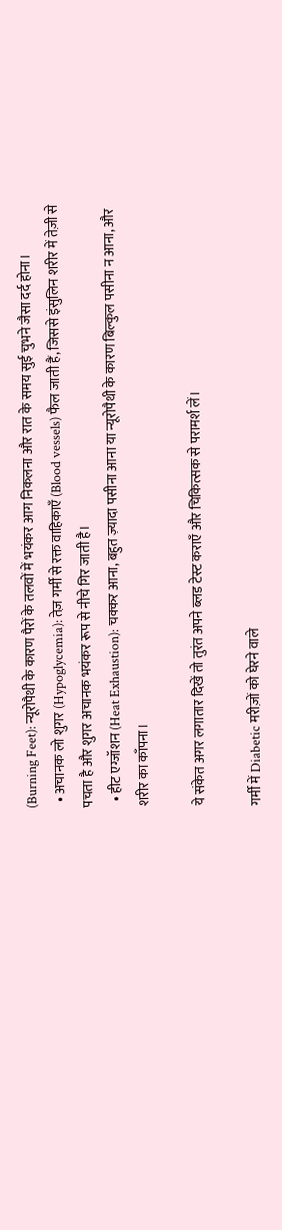(Burning Feet): न्यूरोपैथी के कारण पैरों के तलवों में भयंकर आग निकलना और रात के समय सुई चुभने जैसा दर्द होना।
  • अचानक लो शुगर (Hypoglycemia): तेज़ गर्मी से रक्त वाहिकाएँ (Blood vessels) फैल जाती हैं, जिससे इंसुलिन शरीर में तेज़ी से पचता है और शुगर अचानक भयंकर रूप से नीचे गिर जाती है।
  • हीट एग्जॉशन (Heat Exhaustion): चक्कर आना, बहुत ज़्यादा पसीना आना या न्यूरोपैथी के कारण बिल्कुल पसीना न आना, और शरीर का काँपना।

ये संकेत अगर लगातार दिखें तो तुरंत अपने ब्लड टेस्ट कराएँ और चिकित्सक से परामर्श लें।

गर्मी में Diabetic मरीज़ों को घेरने वाले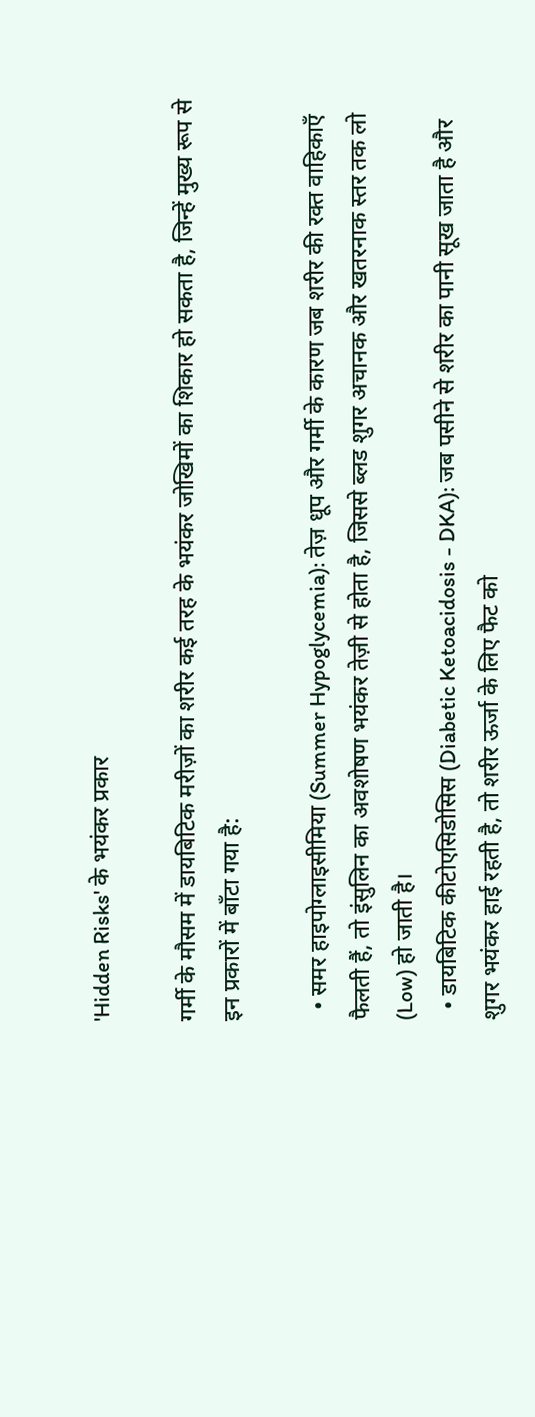'Hidden Risks' के भयंकर प्रकार

गर्मी के मौसम में डायबिटिक मरीज़ों का शरीर कई तरह के भयंकर जोखिमों का शिकार हो सकता है, जिन्हें मुख्य रूप से इन प्रकारों में बाँटा गया है:

  • समर हाइपोग्लाइसीमिया (Summer Hypoglycemia): तेज़ धूप और गर्मी के कारण जब शरीर की रक्त वाहिकाएँ फैलती हैं, तो इंसुलिन का अवशोषण भयंकर तेज़ी से होता है, जिससे ब्लड शुगर अचानक और खतरनाक स्तर तक लो (Low) हो जाती है।
  • डायबिटिक कीटोएसिडोसिस (Diabetic Ketoacidosis - DKA): जब पसीने से शरीर का पानी सूख जाता है और शुगर भयंकर हाई रहती है, तो शरीर ऊर्जा के लिए फैट को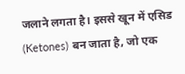जलाने लगता है। इससे खून में एसिड (Ketones) बन जाता है, जो एक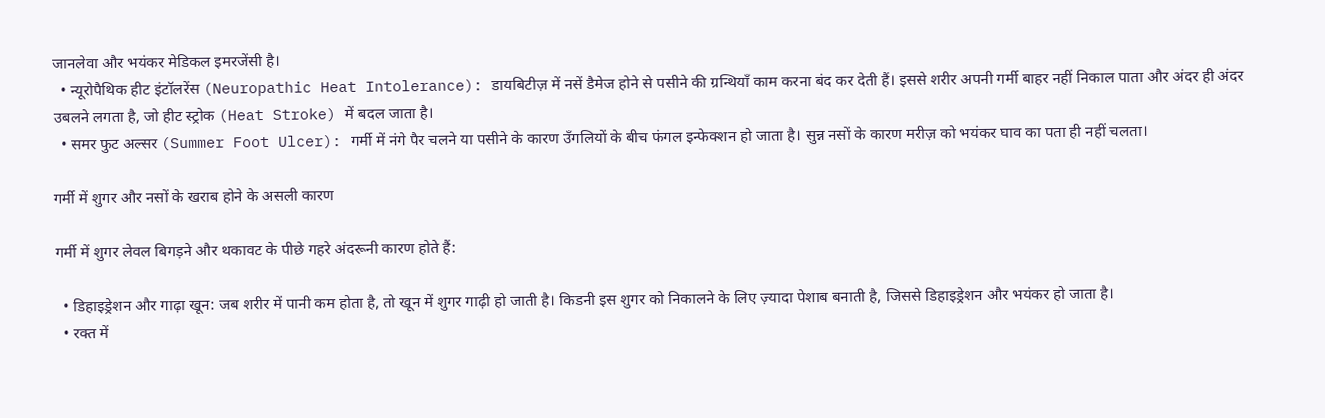जानलेवा और भयंकर मेडिकल इमरजेंसी है।
  • न्यूरोपैथिक हीट इंटॉलरेंस (Neuropathic Heat Intolerance): डायबिटीज़ में नसें डैमेज होने से पसीने की ग्रन्थियाँ काम करना बंद कर देती हैं। इससे शरीर अपनी गर्मी बाहर नहीं निकाल पाता और अंदर ही अंदर उबलने लगता है, जो हीट स्ट्रोक (Heat Stroke) में बदल जाता है।
  • समर फुट अल्सर (Summer Foot Ulcer): गर्मी में नंगे पैर चलने या पसीने के कारण उँगलियों के बीच फंगल इन्फेक्शन हो जाता है। सुन्न नसों के कारण मरीज़ को भयंकर घाव का पता ही नहीं चलता।

गर्मी में शुगर और नसों के खराब होने के असली कारण

गर्मी में शुगर लेवल बिगड़ने और थकावट के पीछे गहरे अंदरूनी कारण होते हैं:

  • डिहाइड्रेशन और गाढ़ा खून: जब शरीर में पानी कम होता है, तो खून में शुगर गाढ़ी हो जाती है। किडनी इस शुगर को निकालने के लिए ज़्यादा पेशाब बनाती है, जिससे डिहाइड्रेशन और भयंकर हो जाता है।
  • रक्त में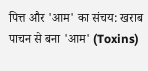पित्त और 'आम' का संचय: खराब पाचन से बना 'आम' (Toxins)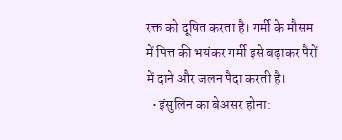रक्त को दूषित करता है। गर्मी के मौसम में पित्त की भयंकर गर्मी इसे बढ़ाकर पैरों में दाने और जलन पैदा करती है।
  • इंसुलिन का बेअसर होना: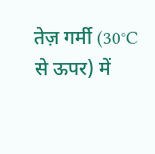तेज़ गर्मी (30°C से ऊपर) में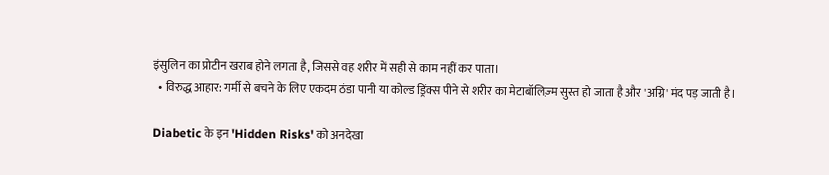इंसुलिन का प्रोटीन खराब होने लगता है, जिससे वह शरीर में सही से काम नहीं कर पाता।
  • विरुद्ध आहार: गर्मी से बचने के लिए एकदम ठंडा पानी या कोल्ड ड्रिंक्स पीने से शरीर का मेटाबॉलिज़्म सुस्त हो जाता है और 'अग्नि' मंद पड़ जाती है।

Diabetic के इन 'Hidden Risks' को अनदेखा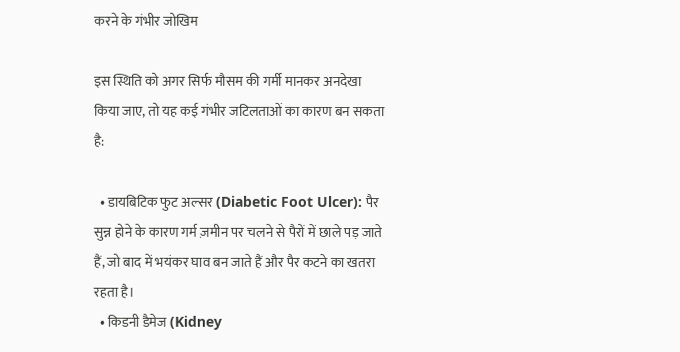करने के गंभीर जोखिम

इस स्थिति को अगर सिर्फ मौसम की गर्मी मानकर अनदेखा किया जाए, तो यह कई गंभीर जटिलताओं का कारण बन सकता है:

  • डायबिटिक फुट अल्सर (Diabetic Foot Ulcer): पैर सुन्न होने के कारण गर्म ज़मीन पर चलने से पैरों में छाले पड़ जाते हैं, जो बाद में भयंकर घाव बन जाते हैं और पैर कटने का खतरा रहता है।
  • किडनी डैमेज (Kidney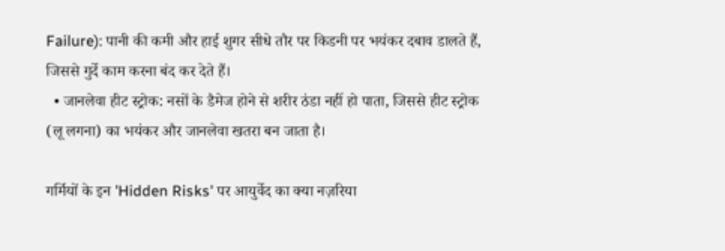Failure): पानी की कमी और हाई शुगर सीधे तौर पर किडनी पर भयंकर दबाव डालते हैं, जिससे गुर्दे काम करना बंद कर देते हैं।
  • जानलेवा हीट स्ट्रोक: नसों के डैमेज होने से शरीर ठंडा नहीं हो पाता, जिससे हीट स्ट्रोक (लू लगना) का भयंकर और जानलेवा खतरा बन जाता है।

गर्मियों के इन 'Hidden Risks' पर आयुर्वेद का क्या नज़रिया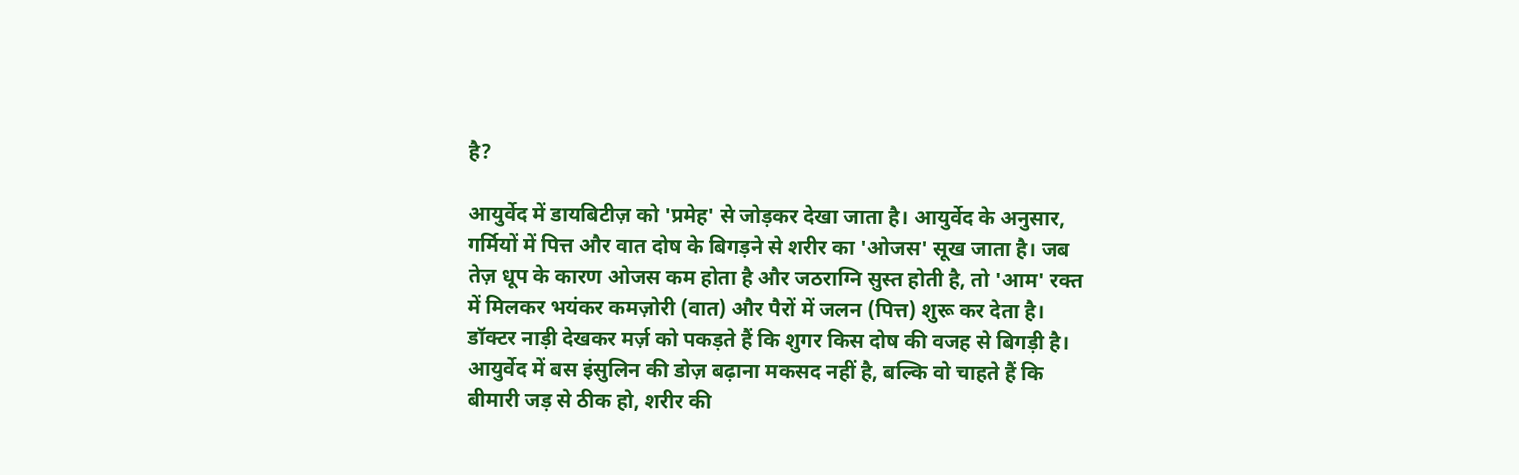है?

आयुर्वेद में डायबिटीज़ को 'प्रमेह' से जोड़कर देखा जाता है। आयुर्वेद के अनुसार, गर्मियों में पित्त और वात दोष के बिगड़ने से शरीर का 'ओजस' सूख जाता है। जब तेज़ धूप के कारण ओजस कम होता है और जठराग्नि सुस्त होती है, तो 'आम' रक्त में मिलकर भयंकर कमज़ोरी (वात) और पैरों में जलन (पित्त) शुरू कर देता है। डॉक्टर नाड़ी देखकर मर्ज़ को पकड़ते हैं कि शुगर किस दोष की वजह से बिगड़ी है। आयुर्वेद में बस इंसुलिन की डोज़ बढ़ाना मकसद नहीं है, बल्कि वो चाहते हैं कि बीमारी जड़ से ठीक हो, शरीर की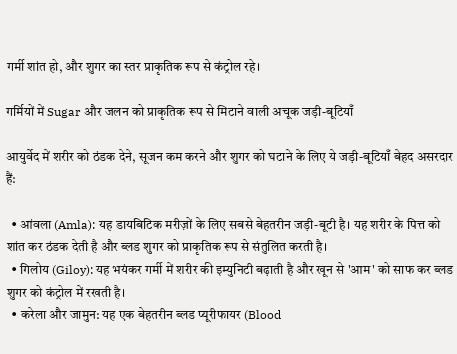गर्मी शांत हो, और शुगर का स्तर प्राकृतिक रूप से कंट्रोल रहे।

गर्मियों में Sugar और जलन को प्राकृतिक रूप से मिटाने वाली अचूक जड़ी-बूटियाँ

आयुर्वेद में शरीर को ठंडक देने, सूजन कम करने और शुगर को घटाने के लिए ये जड़ी-बूटियाँ बेहद असरदार हैं:

  • आंवला (Amla): यह डायबिटिक मरीज़ों के लिए सबसे बेहतरीन जड़ी-बूटी है। यह शरीर के पित्त को शांत कर ठंडक देती है और ब्लड शुगर को प्राकृतिक रूप से संतुलित करती है।
  • गिलोय (Giloy): यह भयंकर गर्मी में शरीर की इम्युनिटी बढ़ाती है और खून से 'आम' को साफ कर ब्लड शुगर को कंट्रोल में रखती है।
  • करेला और जामुन: यह एक बेहतरीन ब्लड प्यूरीफायर (Blood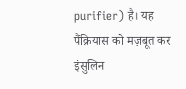purifier) है। यह पैंक्रियास को मज़बूत कर इंसुलिन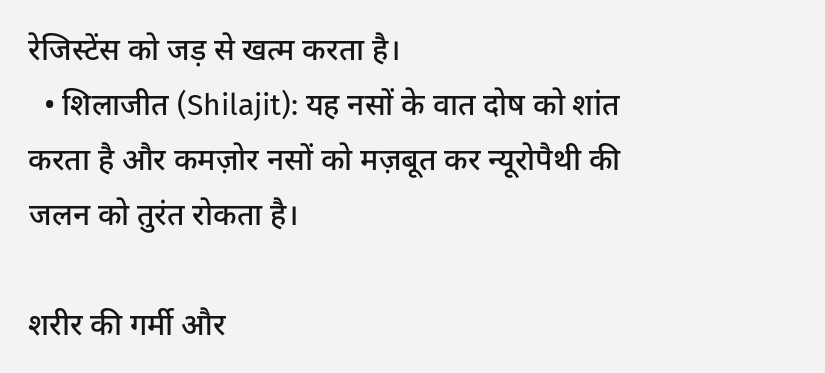रेजिस्टेंस को जड़ से खत्म करता है।
  • शिलाजीत (Shilajit): यह नसों के वात दोष को शांत करता है और कमज़ोर नसों को मज़बूत कर न्यूरोपैथी की जलन को तुरंत रोकता है।

शरीर की गर्मी और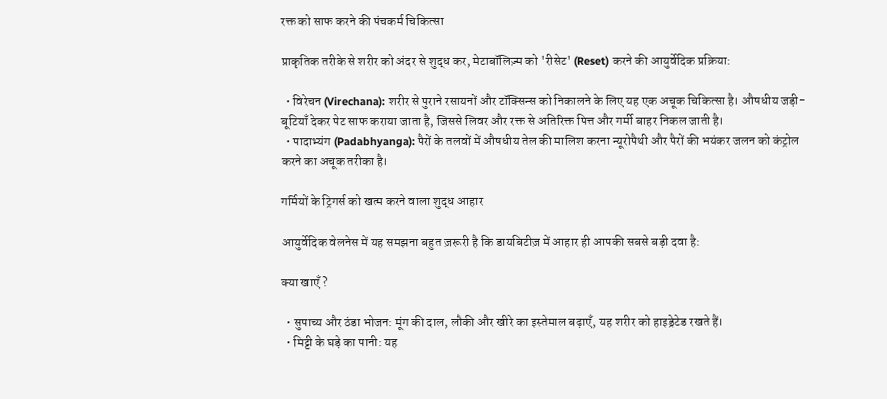रक्त को साफ करने की पंचकर्म चिकित्सा

प्राकृतिक तरीके से शरीर को अंदर से शुद्ध कर, मेटाबॉलिज़्म को 'रीसेट' (Reset) करने की आयुर्वेदिक प्रक्रिया:

  • विरेचन (Virechana): शरीर से पुराने रसायनों और टॉक्सिन्स को निकालने के लिए यह एक अचूक चिकित्सा है। औषधीय जड़ी-बूटियाँ देकर पेट साफ कराया जाता है, जिससे लिवर और रक्त से अतिरिक्त पित्त और गर्मी बाहर निकल जाती है।
  • पादाभ्यंग (Padabhyanga): पैरों के तलवों में औषधीय तेल की मालिश करना न्यूरोपैथी और पैरों की भयंकर जलन को कंट्रोल करने का अचूक तरीका है।

गर्मियों के ट्रिगर्स को खत्म करने वाला शुद्ध आहार

आयुर्वेदिक वेलनेस में यह समझना बहुत ज़रूरी है कि डायबिटीज़ में आहार ही आपकी सबसे बड़ी दवा है:

क्या खाएँ?

  • सुपाच्य और ठंडा भोजन: मूंग की दाल, लौकी और खीरे का इस्तेमाल बढ़ाएँ, यह शरीर को हाइड्रेटेड रखते हैं।
  • मिट्टी के घड़े का पानी: यह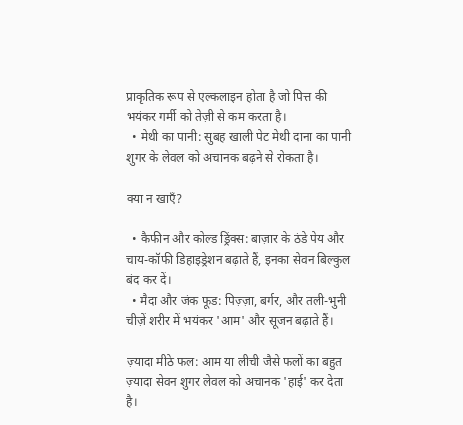प्राकृतिक रूप से एल्कलाइन होता है जो पित्त की भयंकर गर्मी को तेज़ी से कम करता है।
  • मेथी का पानी: सुबह खाली पेट मेथी दाना का पानी शुगर के लेवल को अचानक बढ़ने से रोकता है।

क्या न खाएँ?

  • कैफीन और कोल्ड ड्रिंक्स: बाज़ार के ठंडे पेय और चाय-कॉफी डिहाइड्रेशन बढ़ाते हैं, इनका सेवन बिल्कुल बंद कर दें।
  • मैदा और जंक फूड: पिज़्ज़ा, बर्गर, और तली-भुनी चीज़ें शरीर में भयंकर 'आम' और सूजन बढ़ाते हैं।

ज़्यादा मीठे फल: आम या लीची जैसे फलों का बहुत ज़्यादा सेवन शुगर लेवल को अचानक 'हाई' कर देता है।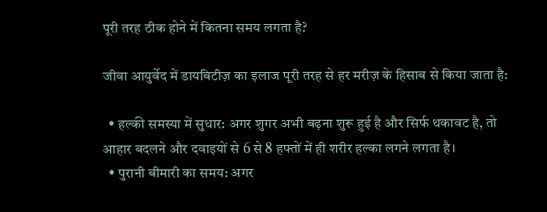पूरी तरह ठीक होने में कितना समय लगता है?

जीवा आयुर्वेद में डायबिटीज़ का इलाज पूरी तरह से हर मरीज़ के हिसाब से किया जाता है:

  • हल्की समस्या में सुधार: अगर शुगर अभी बढ़ना शुरू हुई है और सिर्फ थकावट है, तो आहार बदलने और दवाइयों से 6 से 8 हफ्तों में ही शरीर हल्का लगने लगता है।
  • पुरानी बीमारी का समय: अगर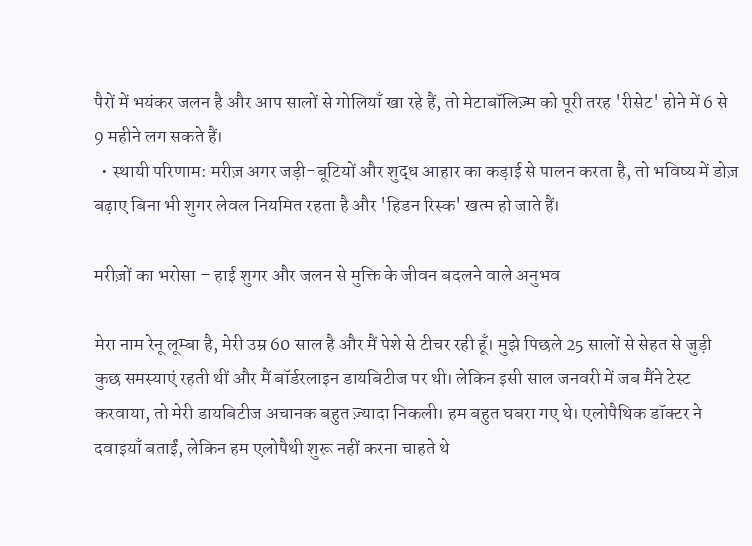पैरों में भयंकर जलन है और आप सालों से गोलियाँ खा रहे हैं, तो मेटाबॉलिज़्म को पूरी तरह 'रीसेट' होने में 6 से 9 महीने लग सकते हैं।
  • स्थायी परिणाम: मरीज़ अगर जड़ी-बूटियों और शुद्ध आहार का कड़ाई से पालन करता है, तो भविष्य में डोज़ बढ़ाए बिना भी शुगर लेवल नियमित रहता है और 'हिडन रिस्क' खत्म हो जाते हैं।

मरीज़ों का भरोसा – हाई शुगर और जलन से मुक्ति के जीवन बदलने वाले अनुभव

मेरा नाम रेनू लूम्बा है, मेरी उम्र 60 साल है और मैं पेशे से टीचर रही हूँ। मुझे पिछले 25 सालों से सेहत से जुड़ी कुछ समस्याएं रहती थीं और मैं बॉर्डरलाइन डायबिटीज पर थी। लेकिन इसी साल जनवरी में जब मैंने टेस्ट करवाया, तो मेरी डायबिटीज अचानक बहुत ज़्यादा निकली। हम बहुत घबरा गए थे। एलोपैथिक डॉक्टर ने दवाइयाँ बताईं, लेकिन हम एलोपैथी शुरू नहीं करना चाहते थे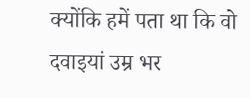क्योंकि हमें पता था कि वो दवाइयां उम्र भर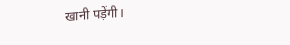खानी पड़ेंगी।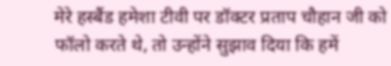मेरे हस्बैंड हमेशा टीवी पर डॉक्टर प्रताप चौहान जी को फॉलो करते थे, तो उन्होंने सुझाव दिया कि हमें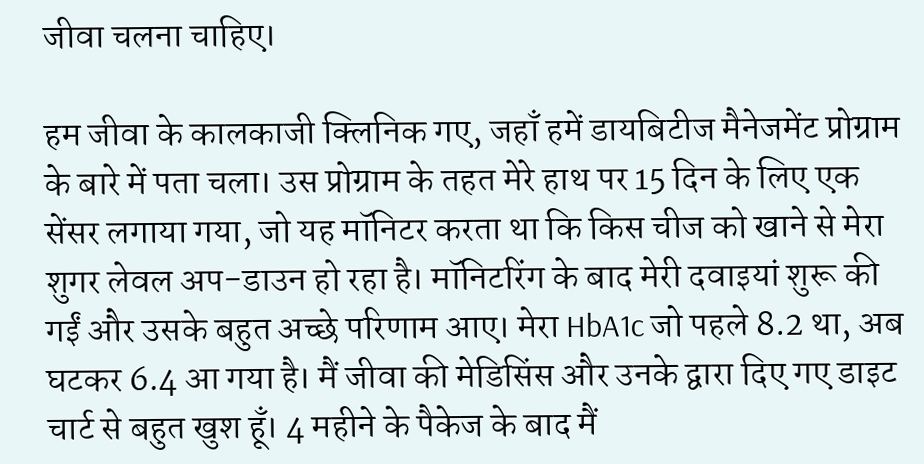जीवा चलना चाहिए।

हम जीवा के कालकाजी क्लिनिक गए, जहाँ हमें डायबिटीज मैनेजमेंट प्रोग्राम के बारे में पता चला। उस प्रोग्राम के तहत मेरे हाथ पर 15 दिन के लिए एक सेंसर लगाया गया, जो यह मॉनिटर करता था कि किस चीज को खाने से मेरा शुगर लेवल अप-डाउन हो रहा है। मॉनिटरिंग के बाद मेरी दवाइयां शुरू की गईं और उसके बहुत अच्छे परिणाम आए। मेरा HbA1c जो पहले 8.2 था, अब घटकर 6.4 आ गया है। मैं जीवा की मेडिसिंस और उनके द्वारा दिए गए डाइट चार्ट से बहुत खुश हूँ। 4 महीने के पैकेज के बाद मैं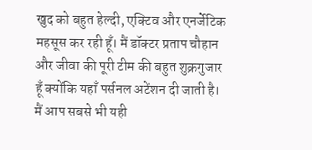खुद को बहुत हेल्दी, एक्टिव और एनर्जेटिक महसूस कर रही हूँ। मैं डॉक्टर प्रताप चौहान और जीवा की पूरी टीम की बहुत शुक्रगुजार हूँ क्योंकि यहाँ पर्सनल अटेंशन दी जाती है। मैं आप सबसे भी यही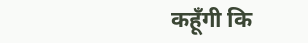कहूँगी कि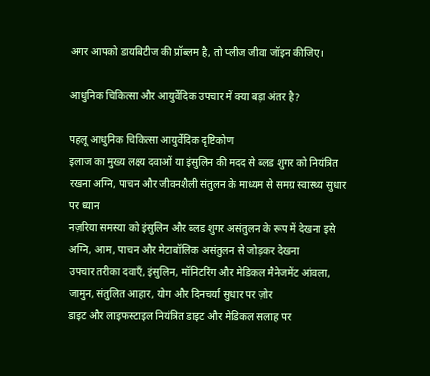अगर आपको डायबिटीज की प्रॉब्लम है, तो प्लीज जीवा जॉइन कीजिए।

आधुनिक चिकित्सा और आयुर्वेदिक उपचार में क्या बड़ा अंतर है?

पहलू आधुनिक चिकित्सा आयुर्वेदिक दृष्टिकोण
इलाज का मुख्य लक्ष्य दवाओं या इंसुलिन की मदद से ब्लड शुगर को नियंत्रित रखना अग्नि, पाचन और जीवनशैली संतुलन के माध्यम से समग्र स्वास्थ्य सुधार पर ध्यान
नज़रिया समस्या को इंसुलिन और ब्लड शुगर असंतुलन के रूप में देखना इसे अग्नि, आम, पाचन और मेटाबॉलिक असंतुलन से जोड़कर देखना
उपचार तरीका दवाएँ, इंसुलिन, मॉनिटरिंग और मेडिकल मैनेजमेंट आंवला, जामुन, संतुलित आहार, योग और दिनचर्या सुधार पर ज़ोर
डाइट और लाइफस्टाइल नियंत्रित डाइट और मेडिकल सलाह पर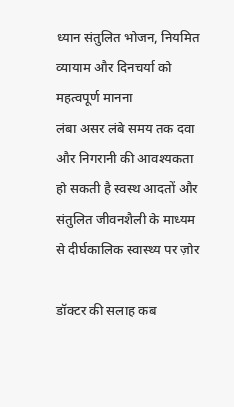ध्यान संतुलित भोजन, नियमित व्यायाम और दिनचर्या को महत्वपूर्ण मानना
लंबा असर लंबे समय तक दवा और निगरानी की आवश्यकता हो सकती है स्वस्थ आदतों और संतुलित जीवनशैली के माध्यम से दीर्घकालिक स्वास्थ्य पर ज़ोर

डॉक्टर की सलाह कब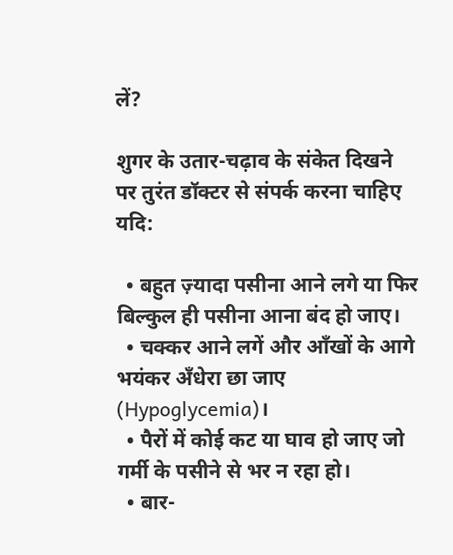लें?

शुगर के उतार-चढ़ाव के संकेत दिखने पर तुरंत डॉक्टर से संपर्क करना चाहिए यदि:

  • बहुत ज़्यादा पसीना आने लगे या फिर बिल्कुल ही पसीना आना बंद हो जाए।
  • चक्कर आने लगें और आँखों के आगे भयंकर अँधेरा छा जाए (Hypoglycemia)।
  • पैरों में कोई कट या घाव हो जाए जो गर्मी के पसीने से भर न रहा हो।
  • बार-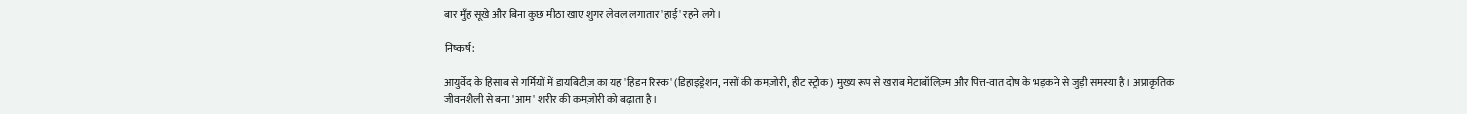बार मुँह सूखे और बिना कुछ मीठा खाए शुगर लेवल लगातार 'हाई' रहने लगे।

निष्कर्ष:

आयुर्वेद के हिसाब से गर्मियों में डायबिटीज़ का यह 'हिडन रिस्क' (डिहाइड्रेशन, नसों की कमज़ोरी, हीट स्ट्रोक) मुख्य रूप से खराब मेटाबॉलिज़्म और पित्त-वात दोष के भड़कने से जुड़ी समस्या है। अप्राकृतिक जीवनशैली से बना 'आम' शरीर की कमज़ोरी को बढ़ाता है।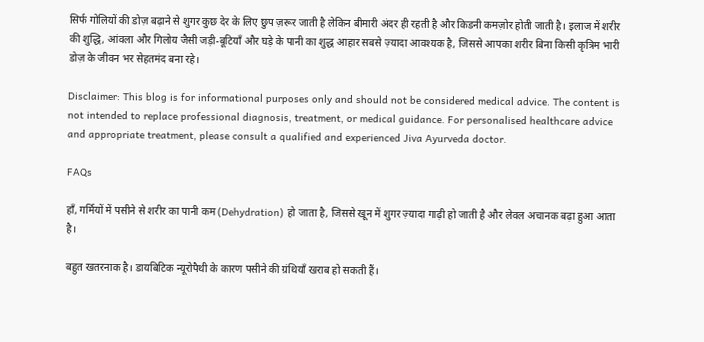सिर्फ गोलियों की डोज़ बढ़ाने से शुगर कुछ देर के लिए छुप ज़रूर जाती है लेकिन बीमारी अंदर ही रहती है और किडनी कमज़ोर होती जाती है। इलाज में शरीर की शुद्धि, आंवला और गिलोय जैसी जड़ी-बूटियाँ और घड़े के पानी का शुद्ध आहार सबसे ज़्यादा आवश्यक है, जिससे आपका शरीर बिना किसी कृत्रिम भारी डोज़ के जीवन भर सेहतमंद बना रहे।

Disclaimer: This blog is for informational purposes only and should not be considered medical advice. The content is not intended to replace professional diagnosis, treatment, or medical guidance. For personalised healthcare advice and appropriate treatment, please consult a qualified and experienced Jiva Ayurveda doctor.

FAQs

हाँ, गर्मियों में पसीने से शरीर का पानी कम (Dehydration) हो जाता है, जिससे खून में शुगर ज़्यादा गाढ़ी हो जाती है और लेवल अचानक बढ़ा हुआ आता है।

बहुत खतरनाक है। डायबिटिक न्यूरोपैथी के कारण पसीने की ग्रंथियाँ खराब हो सकती हैं।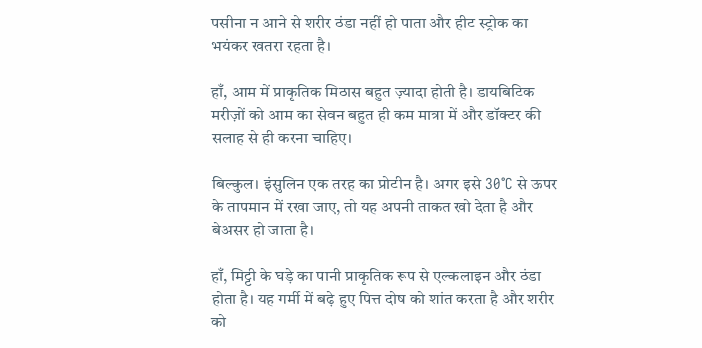पसीना न आने से शरीर ठंडा नहीं हो पाता और हीट स्ट्रोक का भयंकर खतरा रहता है।

हाँ, आम में प्राकृतिक मिठास बहुत ज़्यादा होती है। डायबिटिक मरीज़ों को आम का सेवन बहुत ही कम मात्रा में और डॉक्टर की सलाह से ही करना चाहिए।

बिल्कुल। इंसुलिन एक तरह का प्रोटीन है। अगर इसे 30°C से ऊपर के तापमान में रखा जाए, तो यह अपनी ताकत खो देता है और बेअसर हो जाता है।

हाँ, मिट्टी के घड़े का पानी प्राकृतिक रूप से एल्कलाइन और ठंडा होता है। यह गर्मी में बढ़े हुए पित्त दोष को शांत करता है और शरीर को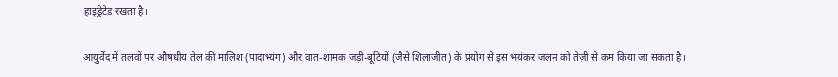हाइड्रेटेड रखता है।

आयुर्वेद में तलवों पर औषधीय तेल की मालिश (पादाभ्यंग) और वात-शामक जड़ी-बूटियों (जैसे शिलाजीत) के प्रयोग से इस भयंकर जलन को तेज़ी से कम किया जा सकता है।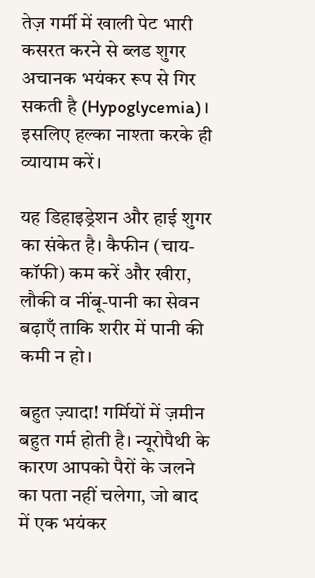तेज़ गर्मी में खाली पेट भारी कसरत करने से ब्लड शुगर अचानक भयंकर रूप से गिर सकती है (Hypoglycemia)। इसलिए हल्का नाश्ता करके ही व्यायाम करें।

यह डिहाइड्रेशन और हाई शुगर का संकेत है। कैफीन (चाय-कॉफी) कम करें और खीरा, लौकी व नींबू-पानी का सेवन बढ़ाएँ ताकि शरीर में पानी की कमी न हो।

बहुत ज़्यादा! गर्मियों में ज़मीन बहुत गर्म होती है। न्यूरोपैथी के कारण आपको पैरों के जलने का पता नहीं चलेगा, जो बाद में एक भयंकर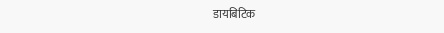डायबिटिक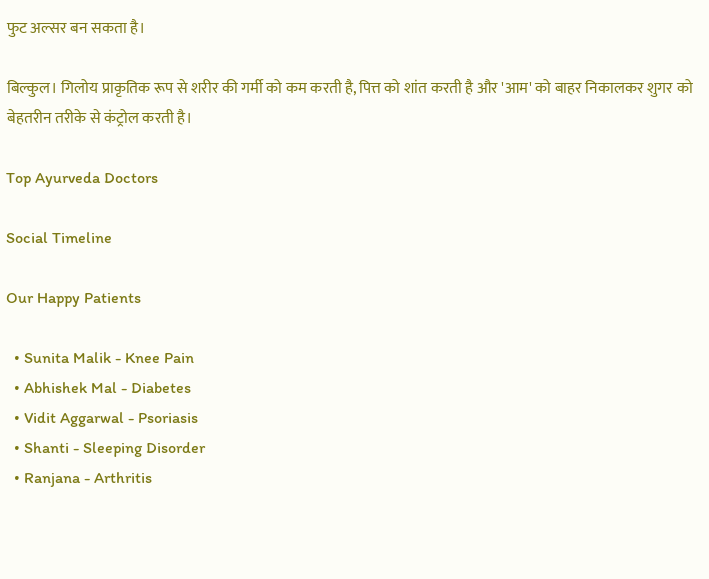फुट अल्सर बन सकता है।

बिल्कुल। गिलोय प्राकृतिक रूप से शरीर की गर्मी को कम करती है, पित्त को शांत करती है और 'आम' को बाहर निकालकर शुगर को बेहतरीन तरीके से कंट्रोल करती है।

Top Ayurveda Doctors

Social Timeline

Our Happy Patients

  • Sunita Malik - Knee Pain
  • Abhishek Mal - Diabetes
  • Vidit Aggarwal - Psoriasis
  • Shanti - Sleeping Disorder
  • Ranjana - Arthritis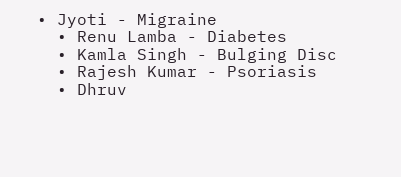• Jyoti - Migraine
  • Renu Lamba - Diabetes
  • Kamla Singh - Bulging Disc
  • Rajesh Kumar - Psoriasis
  • Dhruv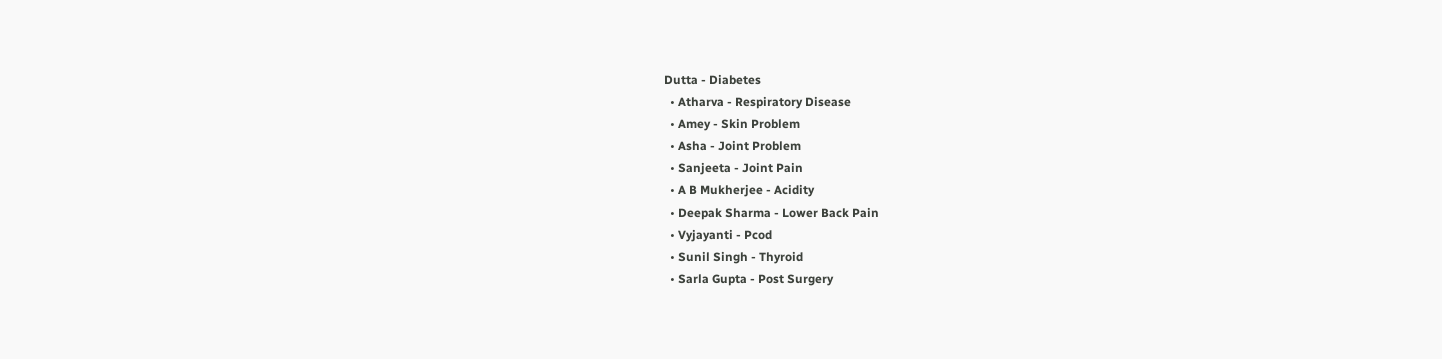Dutta - Diabetes
  • Atharva - Respiratory Disease
  • Amey - Skin Problem
  • Asha - Joint Problem
  • Sanjeeta - Joint Pain
  • A B Mukherjee - Acidity
  • Deepak Sharma - Lower Back Pain
  • Vyjayanti - Pcod
  • Sunil Singh - Thyroid
  • Sarla Gupta - Post Surgery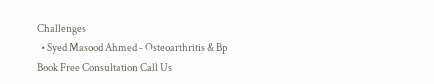Challenges
  • Syed Masood Ahmed - Osteoarthritis & Bp
Book Free Consultation Call Us